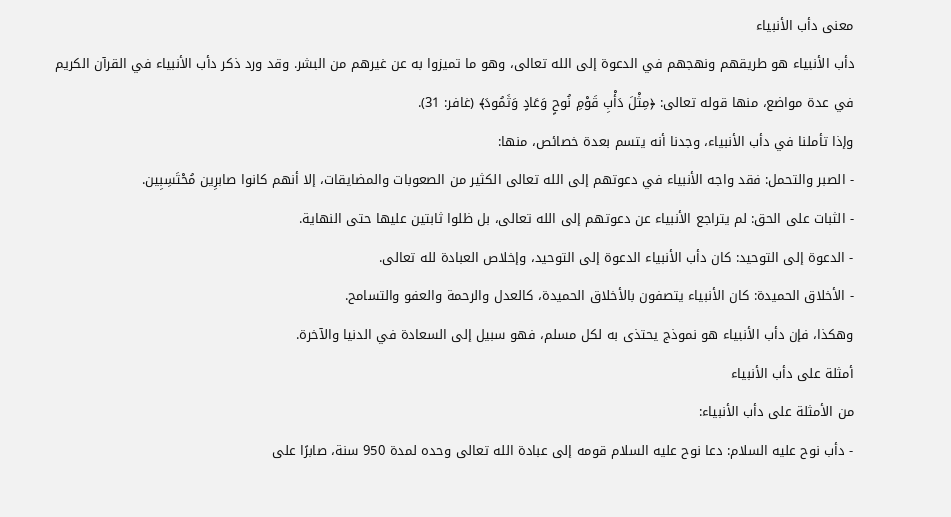معنى دأب الأنبياء
دأب الأنبياء هو طريقهم ونهجهم في الدعوة إلى الله تعالى، وهو ما تميزوا به عن غيرهم من البشر. وقد ورد ذكر دأب الأنبياء في القرآن الكريم في عدة مواضع، منها قوله تعالى: ﴿مِثْلَ دَأْبِ قَوْمِ نُوحٍ وَعَادٍ وَثَمُودَ﴾ (غافر: 31).
وإذا تأملنا في دأب الأنبياء، وجدنا أنه يتسم بعدة خصائص، منها:
- الصبر والتحمل: فقد واجه الأنبياء في دعوتهم إلى الله تعالى الكثير من الصعوبات والمضايقات، إلا أنهم كانوا صابرِين مُحْتَسِبِين.
- الثبات على الحق: لم يتراجع الأنبياء عن دعوتهم إلى الله تعالى، بل ظلوا ثابتين عليها حتى النهاية.
- الدعوة إلى التوحيد: كان دأب الأنبياء الدعوة إلى التوحيد، وإخلاص العبادة لله تعالى.
- الأخلاق الحميدة: كان الأنبياء يتصفون بالأخلاق الحميدة، كالعدل والرحمة والعفو والتسامح.
وهكذا، فإن دأب الأنبياء هو نموذج يحتذى به لكل مسلم، فهو سبيل إلى السعادة في الدنيا والآخرة.
أمثلة على دأب الأنبياء
من الأمثلة على دأب الأنبياء:
- دأب نوح عليه السلام: دعا نوح عليه السلام قومه إلى عبادة الله تعالى وحده لمدة 950 سنة، صابرًا على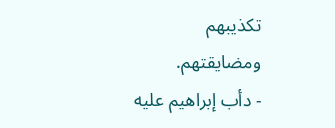تكذيبهم ومضايقتهم.
- دأب إبراهيم عليه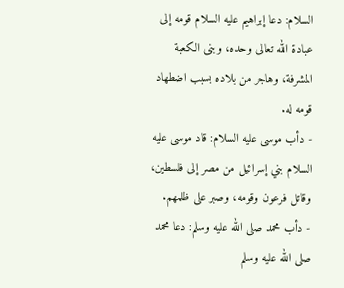السلام: دعا إبراهيم عليه السلام قومه إلى عبادة الله تعالى وحده، وبنى الكعبة المشرفة، وهاجر من بلاده بسبب اضطهاد قومه له.
- دأب موسى عليه السلام: قاد موسى عليه السلام بني إسرائيل من مصر إلى فلسطين، وقاتل فرعون وقومه، وصبر على ظلمهم.
- دأب محمد صلى الله عليه وسلم: دعا محمد صلى الله عليه وسلم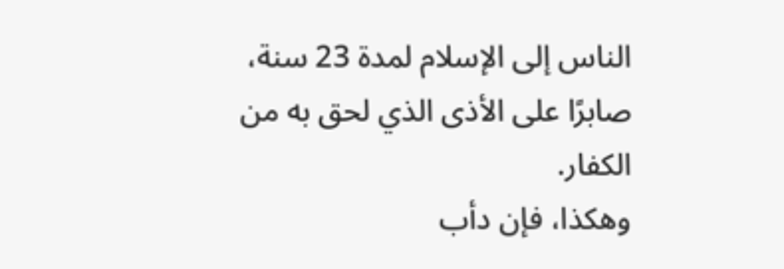الناس إلى الإسلام لمدة 23 سنة، صابرًا على الأذى الذي لحق به من الكفار.
وهكذا، فإن دأب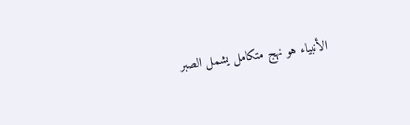الأنبياء هو نهج متكامل يشمل الصبر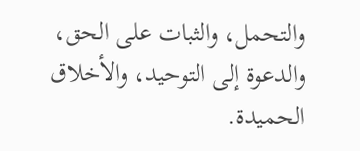والتحمل، والثبات على الحق، والدعوة إلى التوحيد، والأخلاق الحميدة.